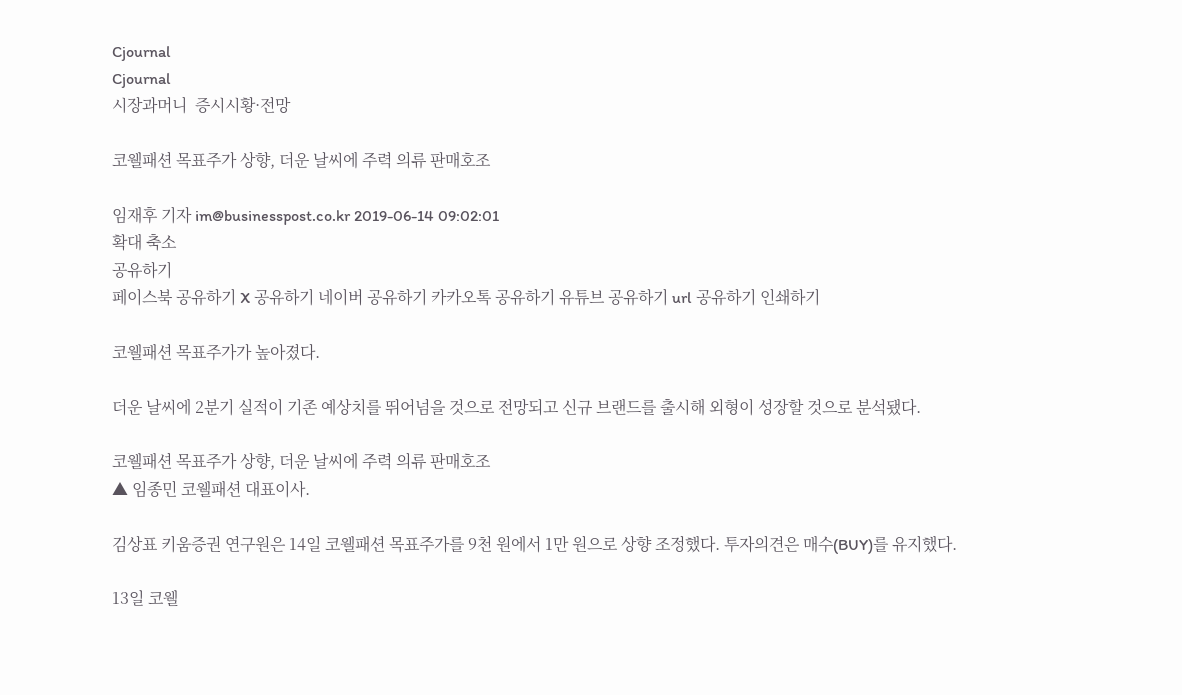Cjournal
Cjournal
시장과머니  증시시황·전망

코웰패션 목표주가 상향, 더운 날씨에 주력 의류 판매호조

임재후 기자 im@businesspost.co.kr 2019-06-14 09:02:01
확대 축소
공유하기
페이스북 공유하기 X 공유하기 네이버 공유하기 카카오톡 공유하기 유튜브 공유하기 url 공유하기 인쇄하기

코웰패션 목표주가가 높아졌다.

더운 날씨에 2분기 실적이 기존 예상치를 뛰어넘을 것으로 전망되고 신규 브랜드를 출시해 외형이 성장할 것으로 분석됐다.

코웰패션 목표주가 상향, 더운 날씨에 주력 의류 판매호조
▲ 임종민 코웰패션 대표이사.

김상표 키움증권 연구원은 14일 코웰패션 목표주가를 9천 원에서 1만 원으로 상향 조정했다. 투자의견은 매수(BUY)를 유지했다.

13일 코웰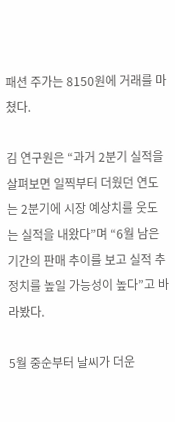패션 주가는 8150원에 거래를 마쳤다.

김 연구원은 “과거 2분기 실적을 살펴보면 일찍부터 더웠던 연도는 2분기에 시장 예상치를 웃도는 실적을 내왔다”며 “6월 남은 기간의 판매 추이를 보고 실적 추정치를 높일 가능성이 높다”고 바라봤다.

5월 중순부터 날씨가 더운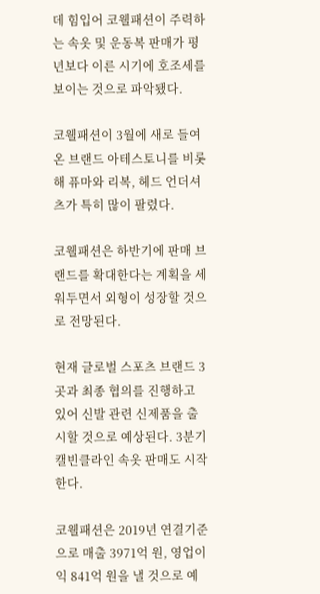데 힘입어 코웰패션이 주력하는 속옷 및 운동복 판매가 평년보다 이른 시기에 호조세를 보이는 것으로 파악됐다.

코웰패션이 3월에 새로 들여온 브랜드 아테스토니를 비롯해 퓨마와 리복, 헤드 언더셔츠가 특히 많이 팔렸다.

코웰패션은 하반기에 판매 브랜드를 확대한다는 계획을 세워두면서 외형이 성장할 것으로 전망된다.

현재 글로벌 스포츠 브랜드 3곳과 최종 협의를 진행하고 있어 신발 관련 신제품을 출시할 것으로 예상된다. 3분기 캘빈클라인 속옷 판매도 시작한다.

코웰패션은 2019년 연결기준으로 매출 3971억 원, 영업이익 841억 원을 낼 것으로 예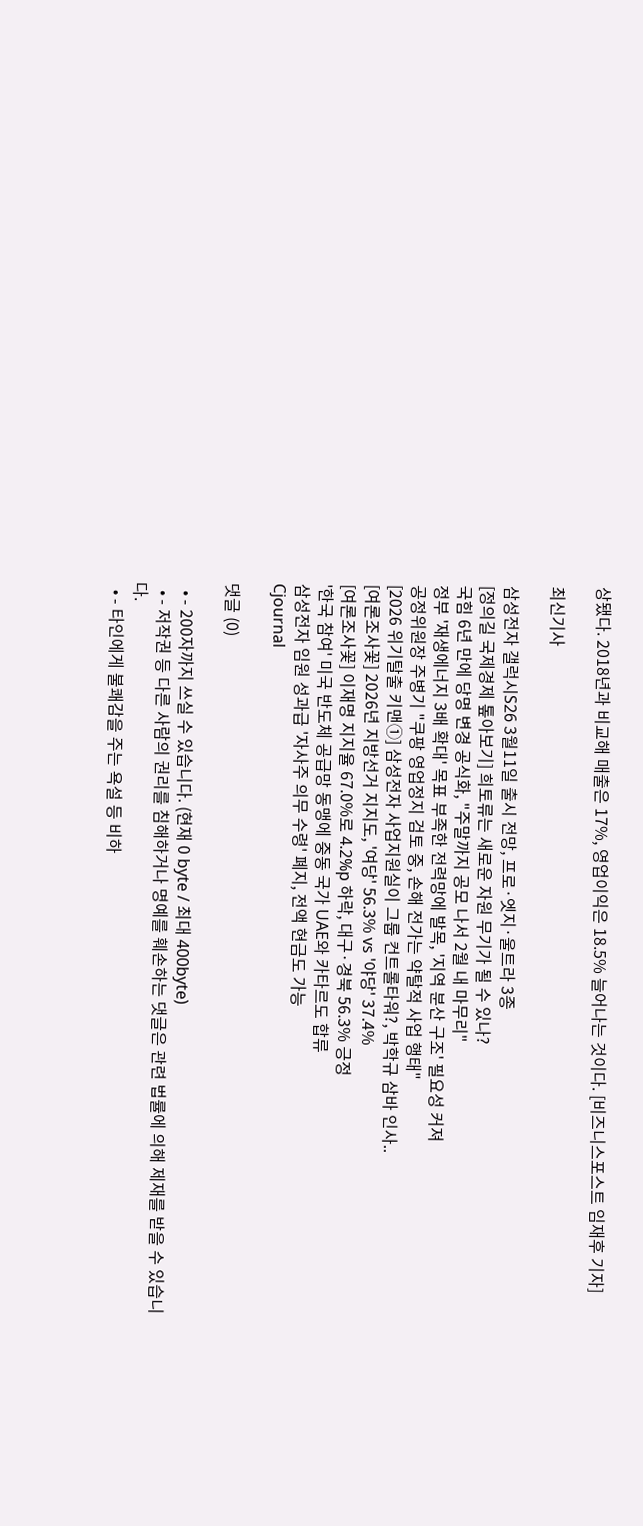상됐다. 2018년과 비교해 매출은 17%, 영업이익은 18.5% 늘어나는 것이다. [비즈니스포스트 임재후 기자]

최신기사

삼성전자 갤럭시S26 3월11일 출시 전망, 프로·엣지·울트라 3종
[정의길 국제경제 톺아보기] 희토류는 새로운 자원 무기가 될 수 있나?
국힘 6년 만에 당명 변경 공식화, "주말까지 공모 나서 2월 내 마무리"
정부 '재생에너지 3배 확대' 목표 부족한 전력망에 발목, '지역 분산 구조' 필요성 커져
공정위원장 주병기 "쿠팡 영업정지 검토 중, 손해 전가는 약탈적 사업 행태"
[2026 위기탈출 키맨①] 삼성전자 사업지원실이 그룹 컨트롤타워?, 박학규 삼바 인사..
[여론조사꽃] 2026년 지방선거 지지도, '여당' 56.3% vs '야당' 37.4%
[여론조사꽃] 이재명 지지율 67.0%로 4.2%p 하락, 대구·경북 56.3% 긍정
'한국 참여' 미국 반도체 공급망 동맹에 중동 국가 UAE와 카타르도 합류
삼성전자 임원 성과급 '자사주 의무 수령' 폐지, 전액 현금도 가능
Cjournal

댓글 (0)

  • - 200자까지 쓰실 수 있습니다. (현재 0 byte / 최대 400byte)
  • - 저작권 등 다른 사람의 권리를 침해하거나 명예를 훼손하는 댓글은 관련 법률에 의해 제재를 받을 수 있습니다.
  • - 타인에게 불쾌감을 주는 욕설 등 비하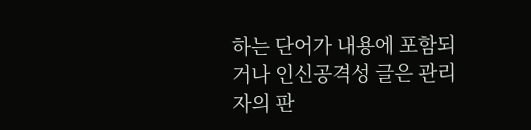하는 단어가 내용에 포함되거나 인신공격성 글은 관리자의 판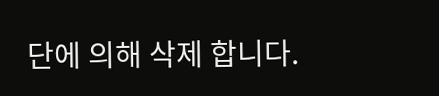단에 의해 삭제 합니다.